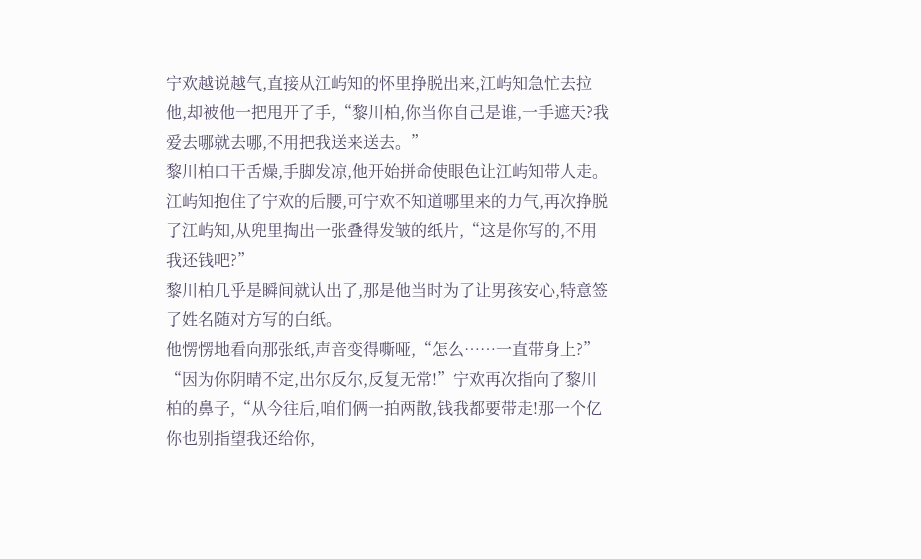宁欢越说越气,直接从江屿知的怀里挣脱出来,江屿知急忙去拉他,却被他一把甩开了手,“黎川柏,你当你自己是谁,一手遮天?我爱去哪就去哪,不用把我送来送去。”
黎川柏口干舌燥,手脚发凉,他开始拼命使眼色让江屿知带人走。
江屿知抱住了宁欢的后腰,可宁欢不知道哪里来的力气,再次挣脱了江屿知,从兜里掏出一张叠得发皱的纸片,“这是你写的,不用我还钱吧?”
黎川柏几乎是瞬间就认出了,那是他当时为了让男孩安心,特意签了姓名随对方写的白纸。
他愣愣地看向那张纸,声音变得嘶哑,“怎么……一直带身上?”
“因为你阴晴不定,出尔反尔,反复无常!”宁欢再次指向了黎川柏的鼻子,“从今往后,咱们俩一拍两散,钱我都要带走!那一个亿你也别指望我还给你,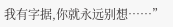我有字据,你就永远别想……”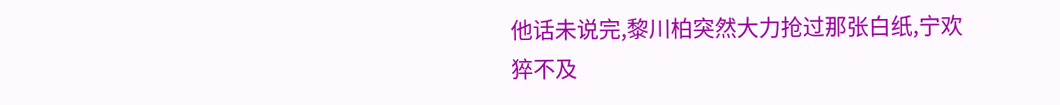他话未说完,黎川柏突然大力抢过那张白纸,宁欢猝不及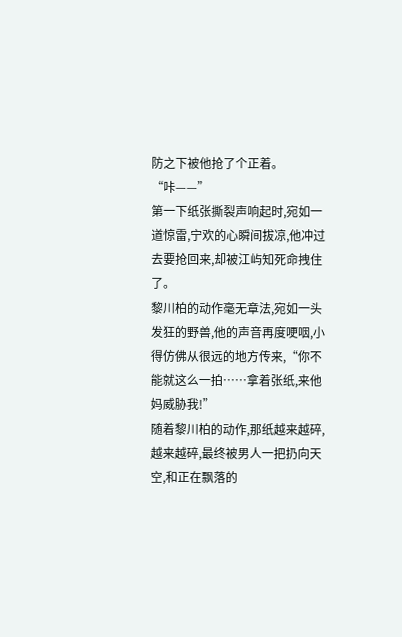防之下被他抢了个正着。
“咔——”
第一下纸张撕裂声响起时,宛如一道惊雷,宁欢的心瞬间拔凉,他冲过去要抢回来,却被江屿知死命拽住了。
黎川柏的动作毫无章法,宛如一头发狂的野兽,他的声音再度哽咽,小得仿佛从很远的地方传来,“你不能就这么一拍……拿着张纸,来他妈威胁我!”
随着黎川柏的动作,那纸越来越碎,越来越碎,最终被男人一把扔向天空,和正在飘落的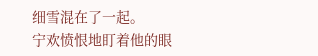细雪混在了一起。
宁欢愤恨地盯着他的眼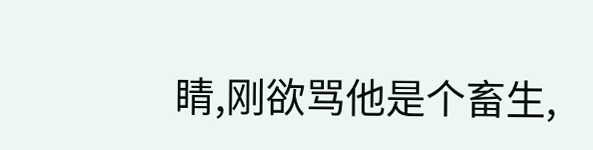睛,刚欲骂他是个畜生,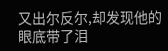又出尔反尔,却发现他的眼底带了泪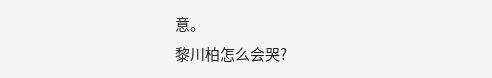意。
黎川柏怎么会哭?